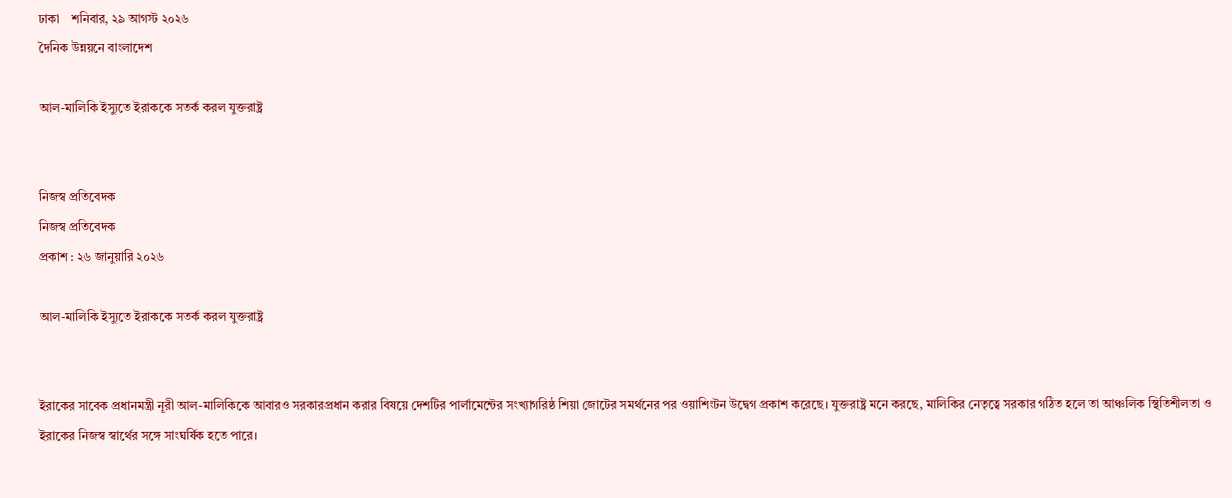ঢাকা    শনিবার, ২৯ আগস্ট ২০২৬
দৈনিক উন্নয়নে বাংলাদেশ

আল-মালিকি ইস্যুতে ইরাককে সতর্ক করল যুক্তরাষ্ট্র


নিজস্ব প্রতিবেদক
নিজস্ব প্রতিবেদক
প্রকাশ : ২৬ জানুয়ারি ২০২৬

আল-মালিকি ইস্যুতে ইরাককে সতর্ক করল যুক্তরাষ্ট্র


ইরাকের সাবেক প্রধানমন্ত্রী নূরী আল-মালিকিকে আবারও সরকারপ্রধান করার বিষয়ে দেশটির পার্লামেন্টের সংখ্যাগরিষ্ঠ শিয়া জোটের সমর্থনের পর ওয়াশিংটন উদ্বেগ প্রকাশ করেছে। যুক্তরাষ্ট্র মনে করছে, মালিকির নেতৃত্বে সরকার গঠিত হলে তা আঞ্চলিক স্থিতিশীলতা ও ইরাকের নিজস্ব স্বার্থের সঙ্গে সাংঘর্ষিক হতে পারে।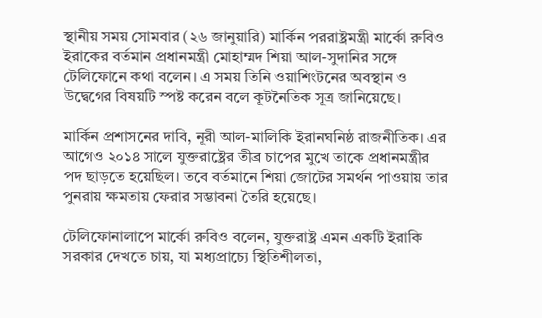স্থানীয় সময় সোমবার (২৬ জানুয়ারি) মার্কিন পররাষ্ট্রমন্ত্রী মার্কো রুবিও ইরাকের বর্তমান প্রধানমন্ত্রী মোহাম্মদ শিয়া আল-সুদানির সঙ্গে টেলিফোনে কথা বলেন। এ সময় তিনি ওয়াশিংটনের অবস্থান ও উদ্বেগের বিষয়টি স্পষ্ট করেন বলে কূটনৈতিক সূত্র জানিয়েছে।

মার্কিন প্রশাসনের দাবি, নূরী আল-মালিকি ইরানঘনিষ্ঠ রাজনীতিক। এর আগেও ২০১৪ সালে যুক্তরাষ্ট্রের তীব্র চাপের মুখে তাকে প্রধানমন্ত্রীর পদ ছাড়তে হয়েছিল। তবে বর্তমানে শিয়া জোটের সমর্থন পাওয়ায় তার পুনরায় ক্ষমতায় ফেরার সম্ভাবনা তৈরি হয়েছে।

টেলিফোনালাপে মার্কো রুবিও বলেন, যুক্তরাষ্ট্র এমন একটি ইরাকি সরকার দেখতে চায়, যা মধ্যপ্রাচ্যে স্থিতিশীলতা,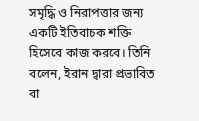সমৃদ্ধি ও নিরাপত্তার জন্য একটি ইতিবাচক শক্তি হিসেবে কাজ করবে। তিনি বলেন, ইরান দ্বারা প্রভাবিত বা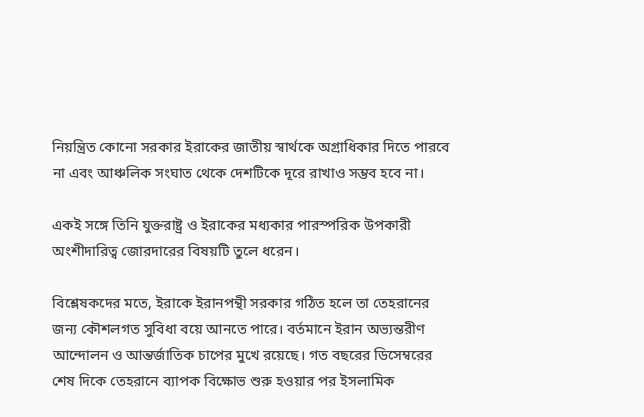নিয়ন্ত্রিত কোনো সরকার ইরাকের জাতীয় স্বার্থকে অগ্রাধিকার দিতে পারবে না এবং আঞ্চলিক সংঘাত থেকে দেশটিকে দূরে রাখাও সম্ভব হবে না।

একই সঙ্গে তিনি যুক্তরাষ্ট্র ও ইরাকের মধ্যকার পারস্পরিক উপকারী অংশীদারিত্ব জোরদারের বিষয়টি তুলে ধরেন।

বিশ্লেষকদের মতে, ইরাকে ইরানপন্থী সরকার গঠিত হলে তা তেহরানের জন্য কৌশলগত সুবিধা বয়ে আনতে পারে। বর্তমানে ইরান অভ্যন্তরীণ আন্দোলন ও আন্তর্জাতিক চাপের মুখে রয়েছে। গত বছরের ডিসেম্বরের শেষ দিকে তেহরানে ব্যাপক বিক্ষোভ শুরু হওয়ার পর ইসলামিক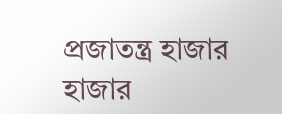প্রজাতন্ত্র হাজার হাজার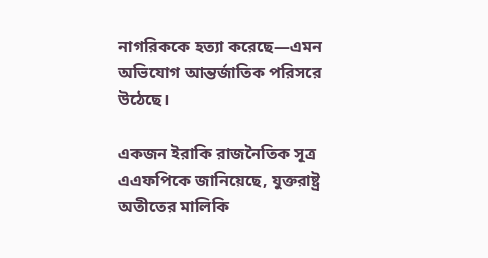নাগরিককে হত্যা করেছে—এমন অভিযোগ আন্তর্জাতিক পরিসরে উঠেছে।

একজন ইরাকি রাজনৈতিক সূত্র এএফপিকে জানিয়েছে, যুক্তরাষ্ট্র অতীতের মালিকি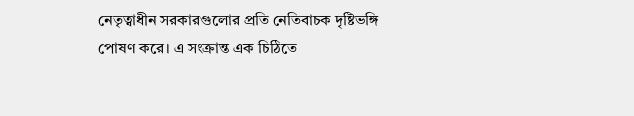নেতৃত্বাধীন সরকারগুলোর প্রতি নেতিবাচক দৃষ্টিভঙ্গি পোষণ করে। এ সংক্রান্ত এক চিঠিতে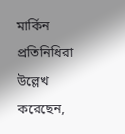মার্কিন প্রতিনিধিরা উল্লেখ করেছেন,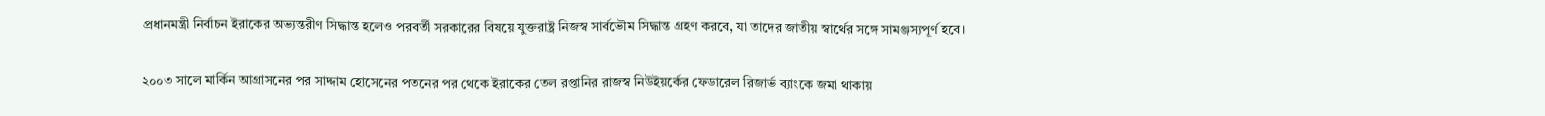প্রধানমন্ত্রী নির্বাচন ইরাকের অভ্যন্তরীণ সিদ্ধান্ত হলেও পরবর্তী সরকারের বিষয়ে যুক্তরাষ্ট্র নিজস্ব সার্বভৌম সিদ্ধান্ত গ্রহণ করবে, যা তাদের জাতীয় স্বার্থের সঙ্গে সামঞ্জস্যপূর্ণ হবে।

২০০৩ সালে মার্কিন আগ্রাসনের পর সাদ্দাম হোসেনের পতনের পর থেকে ইরাকের তেল রপ্তানির রাজস্ব নিউইয়র্কের ফেডারেল রিজার্ভ ব্যাংকে জমা থাকায়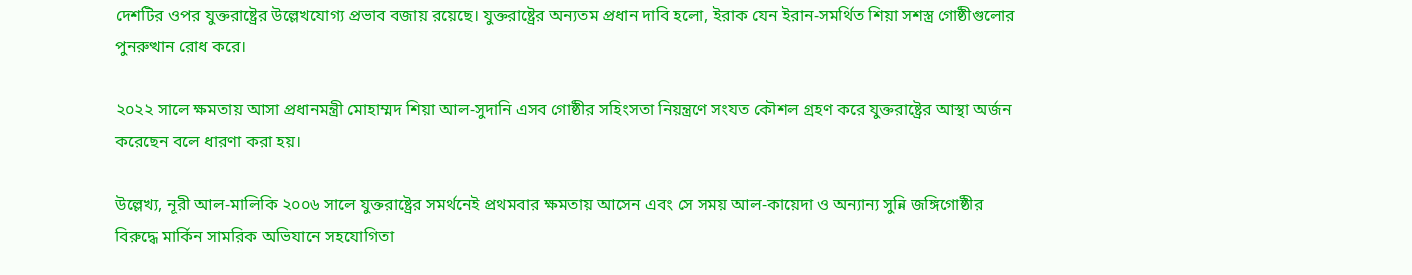দেশটির ওপর যুক্তরাষ্ট্রের উল্লেখযোগ্য প্রভাব বজায় রয়েছে। যুক্তরাষ্ট্রের অন্যতম প্রধান দাবি হলো, ইরাক যেন ইরান-সমর্থিত শিয়া সশস্ত্র গোষ্ঠীগুলোর পুনরুত্থান রোধ করে।

২০২২ সালে ক্ষমতায় আসা প্রধানমন্ত্রী মোহাম্মদ শিয়া আল-সুদানি এসব গোষ্ঠীর সহিংসতা নিয়ন্ত্রণে সংযত কৌশল গ্রহণ করে যুক্তরাষ্ট্রের আস্থা অর্জন করেছেন বলে ধারণা করা হয়।

উল্লেখ্য, নূরী আল-মালিকি ২০০৬ সালে যুক্তরাষ্ট্রের সমর্থনেই প্রথমবার ক্ষমতায় আসেন এবং সে সময় আল-কায়েদা ও অন্যান্য সুন্নি জঙ্গিগোষ্ঠীর বিরুদ্ধে মার্কিন সামরিক অভিযানে সহযোগিতা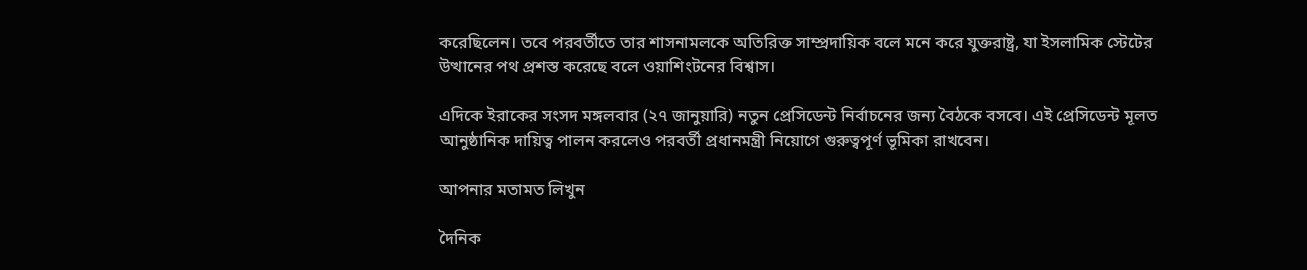করেছিলেন। তবে পরবর্তীতে তার শাসনামলকে অতিরিক্ত সাম্প্রদায়িক বলে মনে করে যুক্তরাষ্ট্র, যা ইসলামিক স্টেটের উত্থানের পথ প্রশস্ত করেছে বলে ওয়াশিংটনের বিশ্বাস।

এদিকে ইরাকের সংসদ মঙ্গলবার (২৭ জানুয়ারি) নতুন প্রেসিডেন্ট নির্বাচনের জন্য বৈঠকে বসবে। এই প্রেসিডেন্ট মূলত আনুষ্ঠানিক দায়িত্ব পালন করলেও পরবর্তী প্রধানমন্ত্রী নিয়োগে গুরুত্বপূর্ণ ভূমিকা রাখবেন।

আপনার মতামত লিখুন

দৈনিক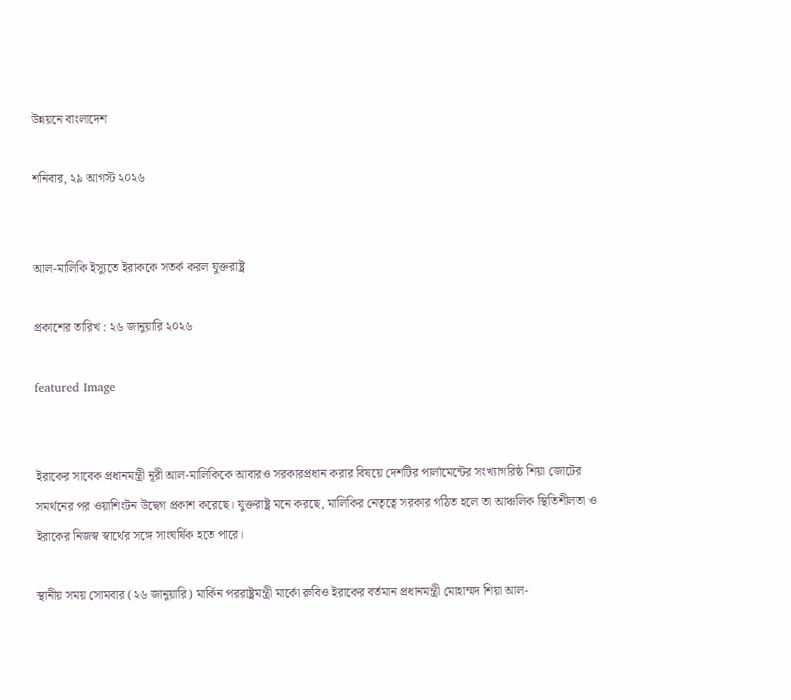উন্নয়নে বাংলাদেশ

শনিবার, ২৯ আগস্ট ২০২৬


আল-মালিকি ইস্যুতে ইরাককে সতর্ক করল যুক্তরাষ্ট্র

প্রকাশের তারিখ : ২৬ জানুয়ারি ২০২৬

featured Image


ইরাকের সাবেক প্রধানমন্ত্রী নূরী আল-মালিকিকে আবারও সরকারপ্রধান করার বিষয়ে দেশটির পার্লামেন্টের সংখ্যাগরিষ্ঠ শিয়া জোটের সমর্থনের পর ওয়াশিংটন উদ্বেগ প্রকাশ করেছে। যুক্তরাষ্ট্র মনে করছে, মালিকির নেতৃত্বে সরকার গঠিত হলে তা আঞ্চলিক স্থিতিশীলতা ও ইরাকের নিজস্ব স্বার্থের সঙ্গে সাংঘর্ষিক হতে পারে।

স্থানীয় সময় সোমবার (২৬ জানুয়ারি) মার্কিন পররাষ্ট্রমন্ত্রী মার্কো রুবিও ইরাকের বর্তমান প্রধানমন্ত্রী মোহাম্মদ শিয়া আল-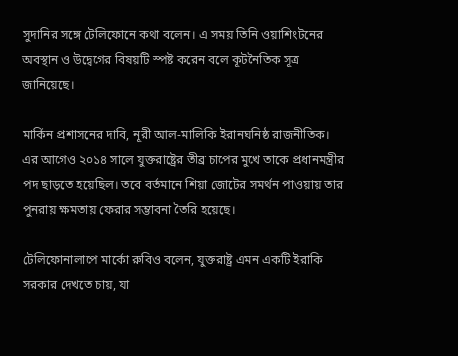সুদানির সঙ্গে টেলিফোনে কথা বলেন। এ সময় তিনি ওয়াশিংটনের অবস্থান ও উদ্বেগের বিষয়টি স্পষ্ট করেন বলে কূটনৈতিক সূত্র জানিয়েছে।

মার্কিন প্রশাসনের দাবি, নূরী আল-মালিকি ইরানঘনিষ্ঠ রাজনীতিক। এর আগেও ২০১৪ সালে যুক্তরাষ্ট্রের তীব্র চাপের মুখে তাকে প্রধানমন্ত্রীর পদ ছাড়তে হয়েছিল। তবে বর্তমানে শিয়া জোটের সমর্থন পাওয়ায় তার পুনরায় ক্ষমতায় ফেরার সম্ভাবনা তৈরি হয়েছে।

টেলিফোনালাপে মার্কো রুবিও বলেন, যুক্তরাষ্ট্র এমন একটি ইরাকি সরকার দেখতে চায়, যা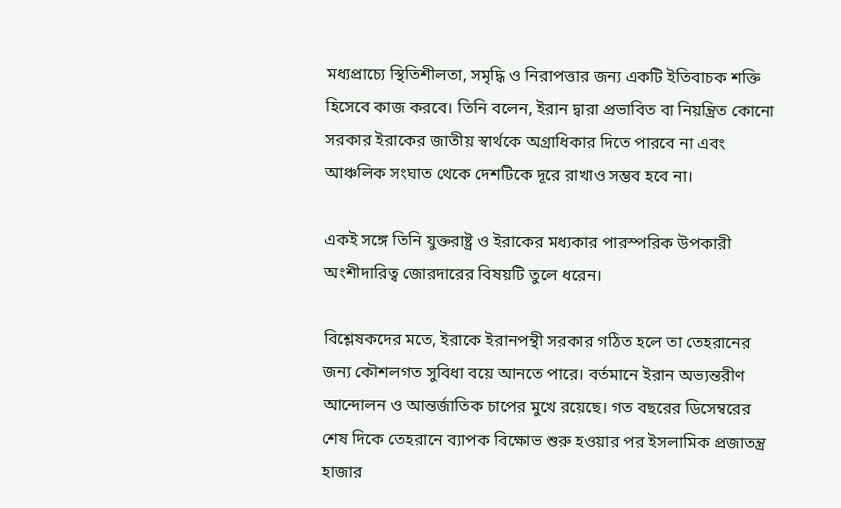মধ্যপ্রাচ্যে স্থিতিশীলতা, সমৃদ্ধি ও নিরাপত্তার জন্য একটি ইতিবাচক শক্তি হিসেবে কাজ করবে। তিনি বলেন, ইরান দ্বারা প্রভাবিত বা নিয়ন্ত্রিত কোনো সরকার ইরাকের জাতীয় স্বার্থকে অগ্রাধিকার দিতে পারবে না এবং আঞ্চলিক সংঘাত থেকে দেশটিকে দূরে রাখাও সম্ভব হবে না।

একই সঙ্গে তিনি যুক্তরাষ্ট্র ও ইরাকের মধ্যকার পারস্পরিক উপকারী অংশীদারিত্ব জোরদারের বিষয়টি তুলে ধরেন।

বিশ্লেষকদের মতে, ইরাকে ইরানপন্থী সরকার গঠিত হলে তা তেহরানের জন্য কৌশলগত সুবিধা বয়ে আনতে পারে। বর্তমানে ইরান অভ্যন্তরীণ আন্দোলন ও আন্তর্জাতিক চাপের মুখে রয়েছে। গত বছরের ডিসেম্বরের শেষ দিকে তেহরানে ব্যাপক বিক্ষোভ শুরু হওয়ার পর ইসলামিক প্রজাতন্ত্র হাজার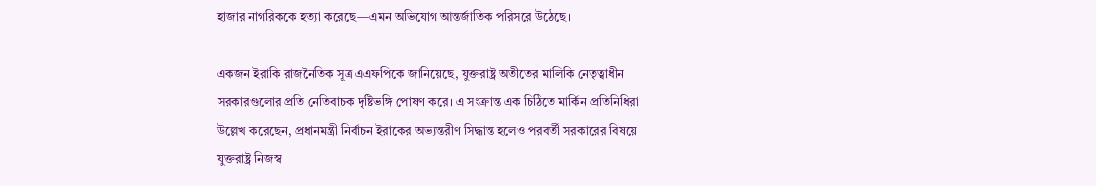হাজার নাগরিককে হত্যা করেছে—এমন অভিযোগ আন্তর্জাতিক পরিসরে উঠেছে।

একজন ইরাকি রাজনৈতিক সূত্র এএফপিকে জানিয়েছে, যুক্তরাষ্ট্র অতীতের মালিকি নেতৃত্বাধীন সরকারগুলোর প্রতি নেতিবাচক দৃষ্টিভঙ্গি পোষণ করে। এ সংক্রান্ত এক চিঠিতে মার্কিন প্রতিনিধিরা উল্লেখ করেছেন, প্রধানমন্ত্রী নির্বাচন ইরাকের অভ্যন্তরীণ সিদ্ধান্ত হলেও পরবর্তী সরকারের বিষয়ে যুক্তরাষ্ট্র নিজস্ব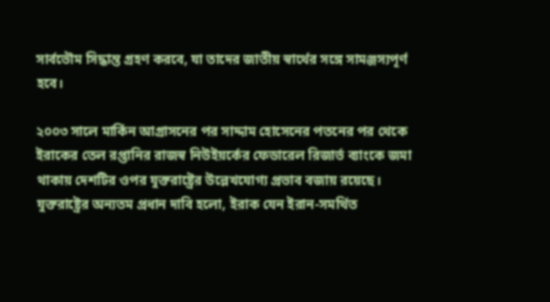সার্বভৌম সিদ্ধান্ত গ্রহণ করবে, যা তাদের জাতীয় স্বার্থের সঙ্গে সামঞ্জস্যপূর্ণ হবে।

২০০৩ সালে মার্কিন আগ্রাসনের পর সাদ্দাম হোসেনের পতনের পর থেকে ইরাকের তেল রপ্তানির রাজস্ব নিউইয়র্কের ফেডারেল রিজার্ভ ব্যাংকে জমা থাকায় দেশটির ওপর যুক্তরাষ্ট্রের উল্লেখযোগ্য প্রভাব বজায় রয়েছে। যুক্তরাষ্ট্রের অন্যতম প্রধান দাবি হলো, ইরাক যেন ইরান-সমর্থিত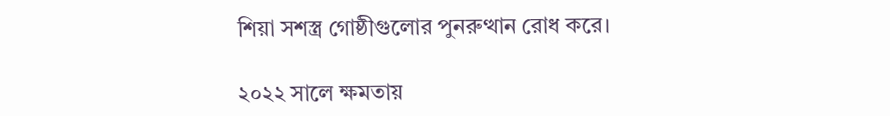শিয়া সশস্ত্র গোষ্ঠীগুলোর পুনরুত্থান রোধ করে।

২০২২ সালে ক্ষমতায়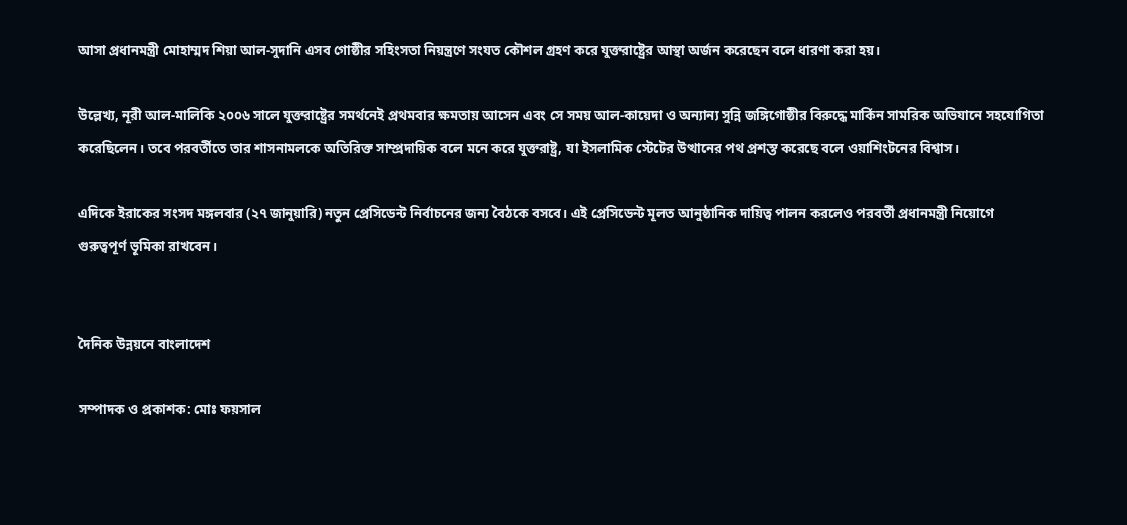আসা প্রধানমন্ত্রী মোহাম্মদ শিয়া আল-সুদানি এসব গোষ্ঠীর সহিংসতা নিয়ন্ত্রণে সংযত কৌশল গ্রহণ করে যুক্তরাষ্ট্রের আস্থা অর্জন করেছেন বলে ধারণা করা হয়।

উল্লেখ্য, নূরী আল-মালিকি ২০০৬ সালে যুক্তরাষ্ট্রের সমর্থনেই প্রথমবার ক্ষমতায় আসেন এবং সে সময় আল-কায়েদা ও অন্যান্য সুন্নি জঙ্গিগোষ্ঠীর বিরুদ্ধে মার্কিন সামরিক অভিযানে সহযোগিতা করেছিলেন। তবে পরবর্তীতে তার শাসনামলকে অতিরিক্ত সাম্প্রদায়িক বলে মনে করে যুক্তরাষ্ট্র, যা ইসলামিক স্টেটের উত্থানের পথ প্রশস্ত করেছে বলে ওয়াশিংটনের বিশ্বাস।

এদিকে ইরাকের সংসদ মঙ্গলবার (২৭ জানুয়ারি) নতুন প্রেসিডেন্ট নির্বাচনের জন্য বৈঠকে বসবে। এই প্রেসিডেন্ট মূলত আনুষ্ঠানিক দায়িত্ব পালন করলেও পরবর্তী প্রধানমন্ত্রী নিয়োগে গুরুত্বপূর্ণ ভূমিকা রাখবেন।


দৈনিক উন্নয়নে বাংলাদেশ

সম্পাদক ও প্রকাশক: মোঃ ফয়সাল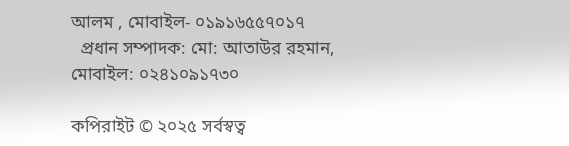আলম , মোবাইল- ০১৯১৬৫৫৭০১৭
  প্রধান সম্পাদক: মো: আতাউর রহমান, মোবাইল: ০২৪১০৯১৭৩০

কপিরাইট © ২০২৫ সর্বস্বত্ব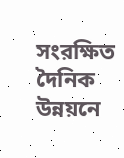সংরক্ষিত দৈনিক উন্নয়নে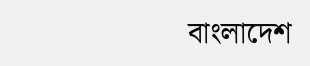বাংলাদেশ